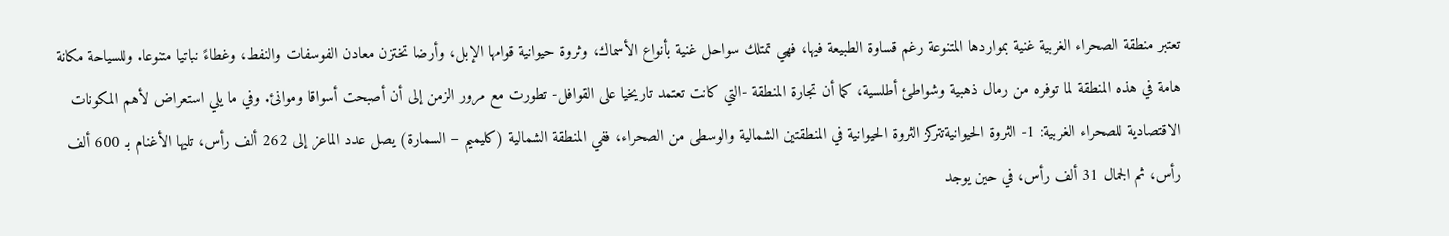تعتبر منطقة الصحراء الغربية غنية بمواردها المتنوعة رغم قساوة الطبيعة فيها، فهي تمتلك سواحل غنية بأنواع الأسماك، وثروة حيوانية قوامها الإبل، وأرضا تختزن معادن الفوسفات والنفط، وغطاءً نباتيا متنوعا. وللسياحة مكانة هامة في هذه المنطقة لما توفره من رمال ذهبية وشواطئ أطلسية، كما أن تجارة المنطقة -التي كانت تعتمد تاريخيا على القوافل- تطورت مع مرور الزمن إلى أن أصبحت أسواقا وموانئ. وفي ما يلي استعراض لأهم المكونات الاقتصادية للصحراء الغربية: 1- الثروة الحيوانيةتتركز الثروة الحيوانية في المنطقتين الشمالية والوسطى من الصحراء، ففي المنطقة الشمالية (كليميم – السمارة) يصل عدد الماعز إلى 262 ألف رأس، تليها الأغنام بـ 600 ألف رأس، ثم الجمال 31 ألف رأس، في حين يوجد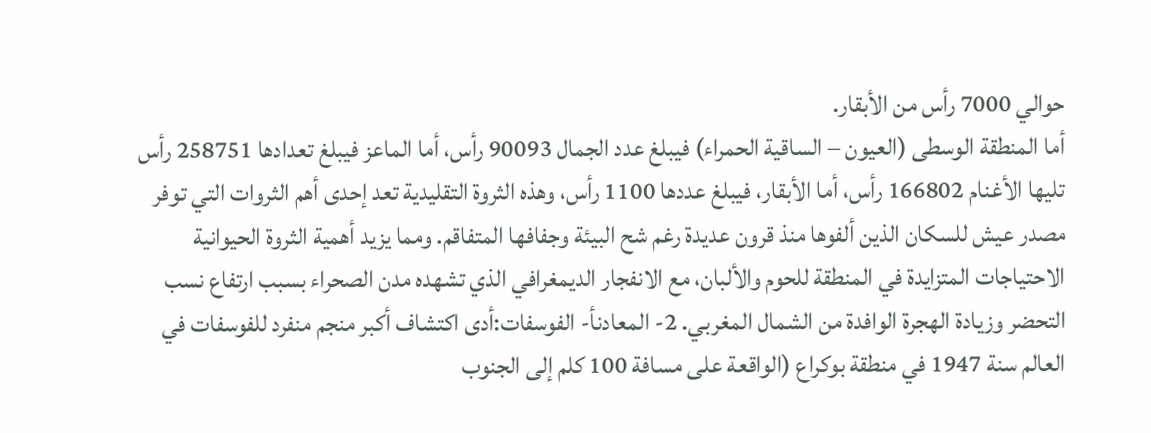حوالي 7000 رأس من الأبقار.
أما المنطقة الوسطى (العيون – الساقية الحمراء) فيبلغ عدد الجمال 90093 رأس، أما الماعز فيبلغ تعدادها 258751 رأس تليها الأغنام 166802 رأس، أما الأبقار، فيبلغ عددها 1100 رأس، وهذه الثروة التقليدية تعد إحدى أهم الثروات التي توفر مصدر عيش للسكان الذين ألفوها منذ قرون عديدة رغم شح البيئة وجفافها المتفاقم. ومما يزيد أهمية الثروة الحيوانية الاحتياجات المتزايدة في المنطقة للحوم والألبان، مع الانفجار الديمغرافي الذي تشهده مدن الصحراء بسبب ارتفاع نسب التحضر وزيادة الهجرة الوافدة من الشمال المغربي. 2- المعادنأ- الفوسفات:أدى اكتشاف أكبر منجم منفرد للفوسفات في العالم سنة 1947 في منطقة بوكراع (الواقعة على مسافة 100 كلم إلى الجنوب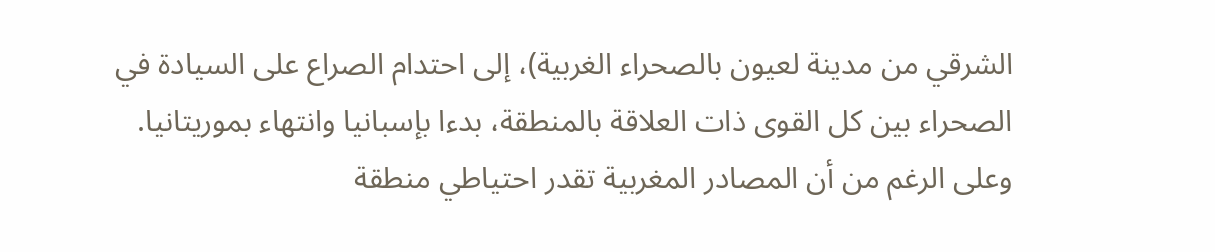الشرقي من مدينة لعيون بالصحراء الغربية)، إلى احتدام الصراع على السيادة في الصحراء بين كل القوى ذات العلاقة بالمنطقة، بدءا بإسبانيا وانتهاء بموريتانيا.
وعلى الرغم من أن المصادر المغربية تقدر احتياطي منطقة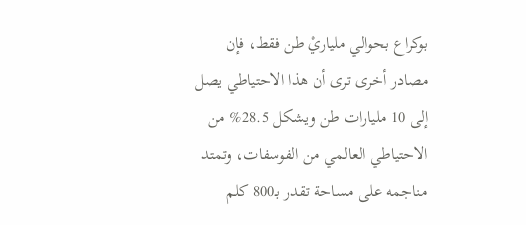بوكراع بحوالي ملياريْ طن فقط، فإن مصادر أخرى ترى أن هذا الاحتياطي يصل إلى 10 مليارات طن ويشكل 28.5% من الاحتياطي العالمي من الفوسفات، وتمتد مناجمه على مساحة تقدر بـ800 كلم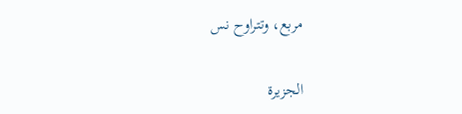مربع، وتتراوح نس


الجزيرة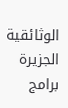الوثائقية
الجزيرة برامج